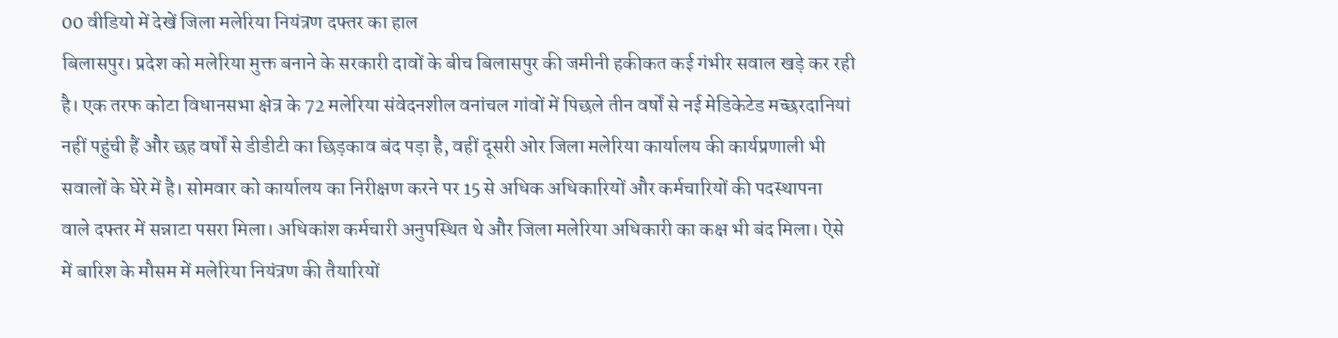00 वीडियो में देखें जिला मलेरिया नियंत्रण दफ्तर का हाल
बिलासपुर। प्रदेश को मलेरिया मुक्त बनाने के सरकारी दावों के बीच बिलासपुर की जमीनी हकीकत कई गंभीर सवाल खड़े कर रही है। एक तरफ कोटा विधानसभा क्षेत्र के 72 मलेरिया संवेदनशील वनांचल गांवों में पिछले तीन वर्षों से नई मेडिकेटेड मच्छरदानियां नहीं पहुंची हैं और छह वर्षों से डीडीटी का छिड़काव बंद पड़ा है, वहीं दूसरी ओर जिला मलेरिया कार्यालय की कार्यप्रणाली भी सवालों के घेरे में है। सोमवार को कार्यालय का निरीक्षण करने पर 15 से अधिक अधिकारियों और कर्मचारियों की पदस्थापना वाले दफ्तर में सन्नाटा पसरा मिला। अधिकांश कर्मचारी अनुपस्थित थे और जिला मलेरिया अधिकारी का कक्ष भी बंद मिला। ऐसे में बारिश के मौसम में मलेरिया नियंत्रण की तैयारियों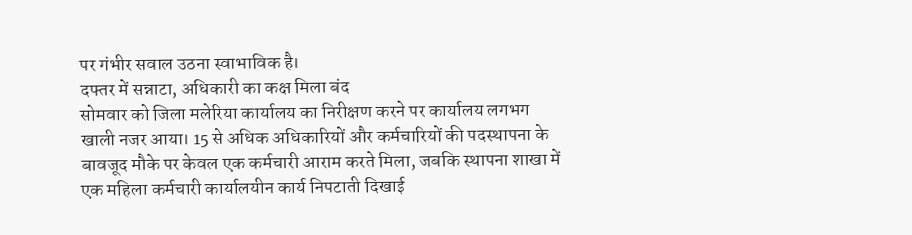पर गंभीर सवाल उठना स्वाभाविक है।
दफ्तर में सन्नाटा, अधिकारी का कक्ष मिला बंद
सोमवार को जिला मलेरिया कार्यालय का निरीक्षण करने पर कार्यालय लगभग खाली नजर आया। 15 से अधिक अधिकारियों और कर्मचारियों की पदस्थापना के बावजूद मौके पर केवल एक कर्मचारी आराम करते मिला, जबकि स्थापना शाखा में एक महिला कर्मचारी कार्यालयीन कार्य निपटाती दिखाई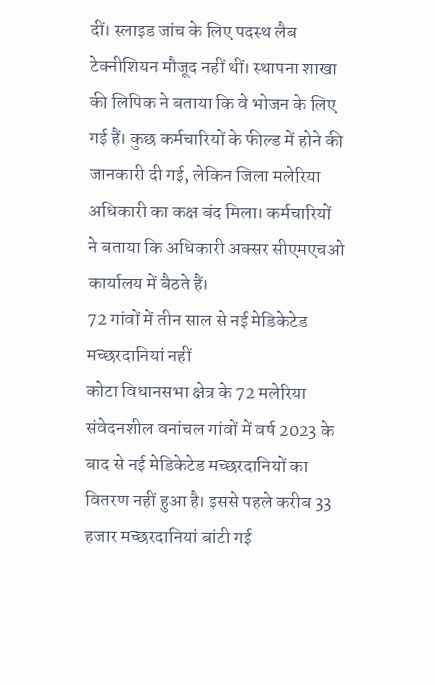दीं। स्लाइड जांच के लिए पदस्थ लैब टेक्नीशियन मौजूद नहीं थीं। स्थापना शाखा की लिपिक ने बताया कि वे भोजन के लिए गई हैं। कुछ कर्मचारियों के फील्ड में होने की जानकारी दी गई, लेकिन जिला मलेरिया अधिकारी का कक्ष बंद मिला। कर्मचारियों ने बताया कि अधिकारी अक्सर सीएमएचओ कार्यालय में बैठते हैं।
72 गांवों में तीन साल से नई मेडिकेटेड मच्छरदानियां नहीं
कोटा विधानसभा क्षेत्र के 72 मलेरिया संवेदनशील वनांचल गांवों में वर्ष 2023 के बाद से नई मेडिकेटेड मच्छरदानियों का वितरण नहीं हुआ है। इससे पहले करीब 33 हजार मच्छरदानियां बांटी गई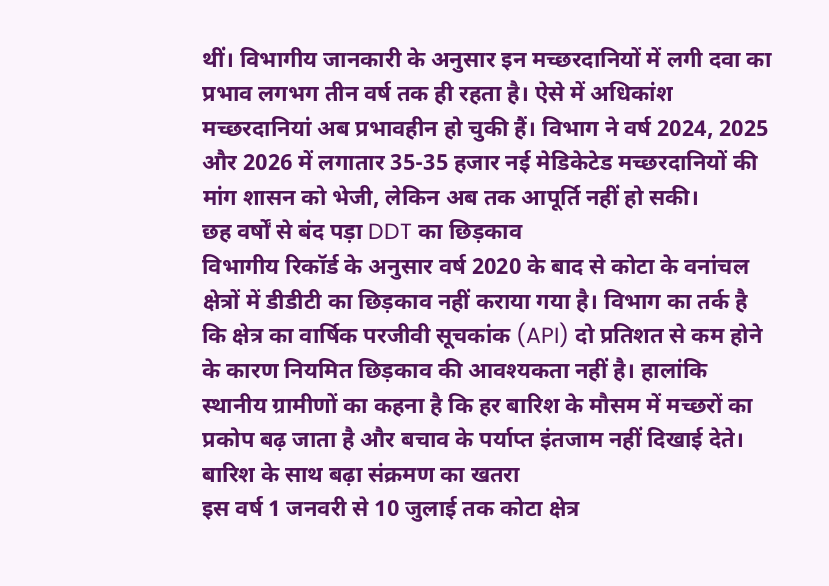थीं। विभागीय जानकारी के अनुसार इन मच्छरदानियों में लगी दवा का प्रभाव लगभग तीन वर्ष तक ही रहता है। ऐसे में अधिकांश मच्छरदानियां अब प्रभावहीन हो चुकी हैं। विभाग ने वर्ष 2024, 2025 और 2026 में लगातार 35-35 हजार नई मेडिकेटेड मच्छरदानियों की मांग शासन को भेजी, लेकिन अब तक आपूर्ति नहीं हो सकी।
छह वर्षों से बंद पड़ा DDT का छिड़काव
विभागीय रिकॉर्ड के अनुसार वर्ष 2020 के बाद से कोटा के वनांचल क्षेत्रों में डीडीटी का छिड़काव नहीं कराया गया है। विभाग का तर्क है कि क्षेत्र का वार्षिक परजीवी सूचकांक (API) दो प्रतिशत से कम होने के कारण नियमित छिड़काव की आवश्यकता नहीं है। हालांकि स्थानीय ग्रामीणों का कहना है कि हर बारिश के मौसम में मच्छरों का प्रकोप बढ़ जाता है और बचाव के पर्याप्त इंतजाम नहीं दिखाई देते।
बारिश के साथ बढ़ा संक्रमण का खतरा
इस वर्ष 1 जनवरी से 10 जुलाई तक कोटा क्षेत्र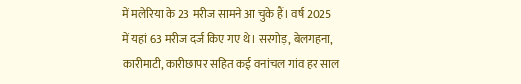में मलेरिया के 23 मरीज सामने आ चुके हैं। वर्ष 2025 में यहां 63 मरीज दर्ज किए गए थे। सरगोड़, बेलगहना, कारीमाटी, कारीछापर सहित कई वनांचल गांव हर साल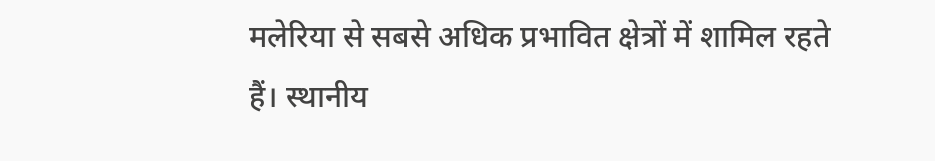मलेरिया से सबसे अधिक प्रभावित क्षेत्रों में शामिल रहते हैं। स्थानीय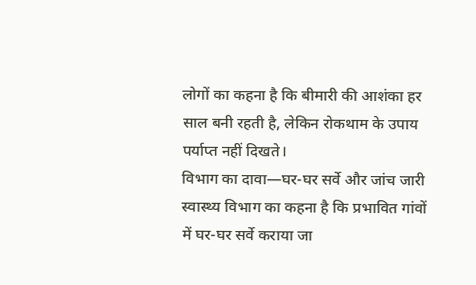लोगों का कहना है कि बीमारी की आशंका हर साल बनी रहती है, लेकिन रोकथाम के उपाय पर्याप्त नहीं दिखते।
विभाग का दावा—घर-घर सर्वे और जांच जारी
स्वास्थ्य विभाग का कहना है कि प्रभावित गांवों में घर-घर सर्वे कराया जा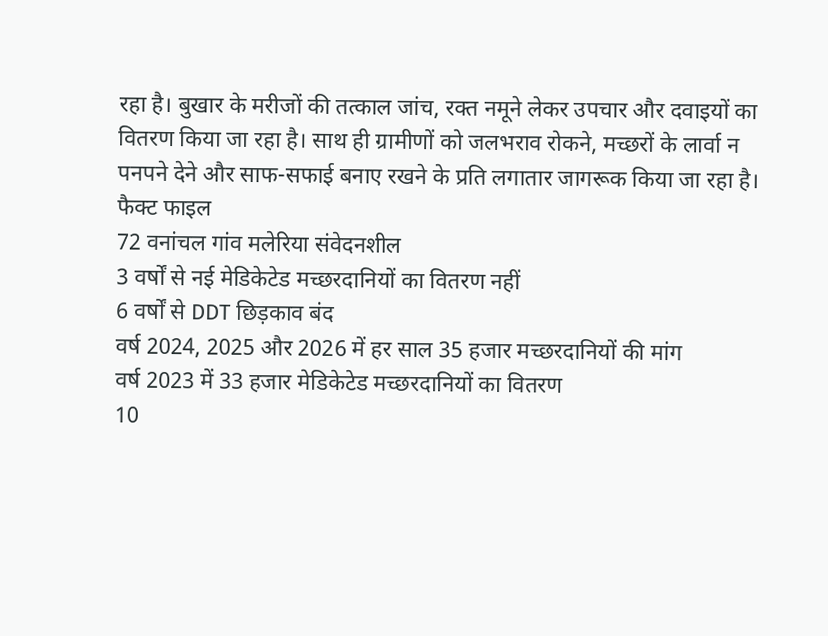रहा है। बुखार के मरीजों की तत्काल जांच, रक्त नमूने लेकर उपचार और दवाइयों का वितरण किया जा रहा है। साथ ही ग्रामीणों को जलभराव रोकने, मच्छरों के लार्वा न पनपने देने और साफ-सफाई बनाए रखने के प्रति लगातार जागरूक किया जा रहा है।
फैक्ट फाइल
72 वनांचल गांव मलेरिया संवेदनशील
3 वर्षों से नई मेडिकेटेड मच्छरदानियों का वितरण नहीं
6 वर्षों से DDT छिड़काव बंद
वर्ष 2024, 2025 और 2026 में हर साल 35 हजार मच्छरदानियों की मांग
वर्ष 2023 में 33 हजार मेडिकेटेड मच्छरदानियों का वितरण
10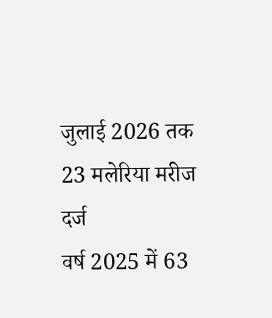जुलाई 2026 तक 23 मलेरिया मरीज दर्ज
वर्ष 2025 में 63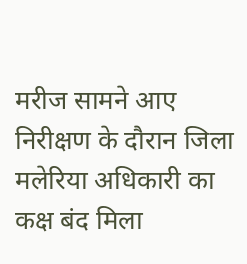मरीज सामने आए
निरीक्षण के दौरान जिला मलेरिया अधिकारी का कक्ष बंद मिला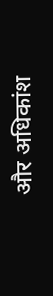और अधिकांश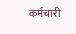कर्मचारी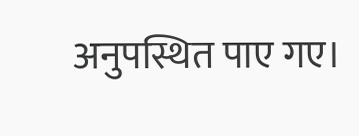अनुपस्थित पाए गए।